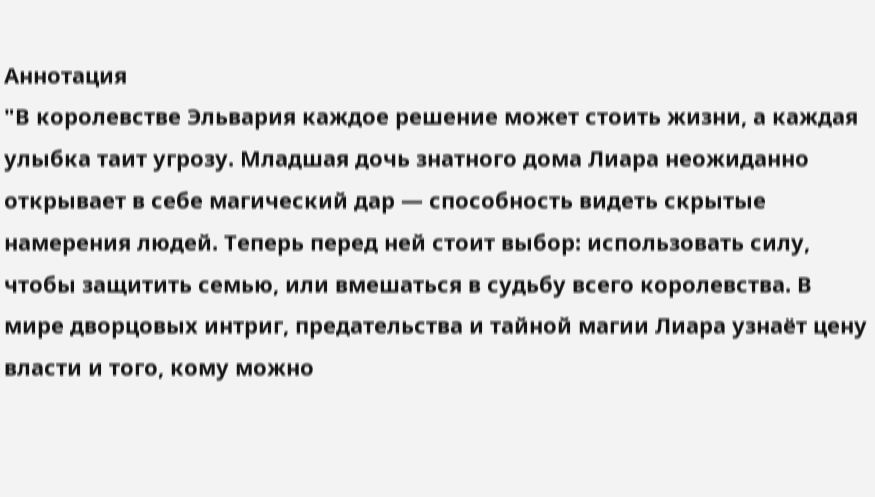Аннотация
"В королевстве Эльвария каждое решение может стоить жизни, а каждая улыбка таит угрозу. Младшая дочь знатного дома Лиара неожиданно открывает в себе магический дар — способность видеть скрытые намерения людей. Теперь перед ней стоит выбор: использовать силу, чтобы защитить семью, или вмешаться в судьбу всего королевства. В мире дворцовых интриг, предательства и тайной магии Лиара узнаёт цену власти и того, кому можно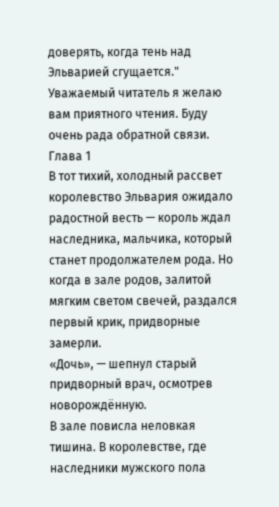доверять, когда тень над Эльварией сгущается."
Уважаемый читатель я желаю вам приятного чтения. Буду очень рада обратной связи.
Глава 1
В тот тихий, холодный рассвет королевство Эльвария ожидало радостной весть — король ждал наследника, мальчика, который станет продолжателем рода. Но когда в зале родов, залитой мягким светом свечей, раздался первый крик, придворные замерли.
«Дочь», — шепнул старый придворный врач, осмотрев новорождённую.
В зале повисла неловкая тишина. В королевстве, где наследники мужского пола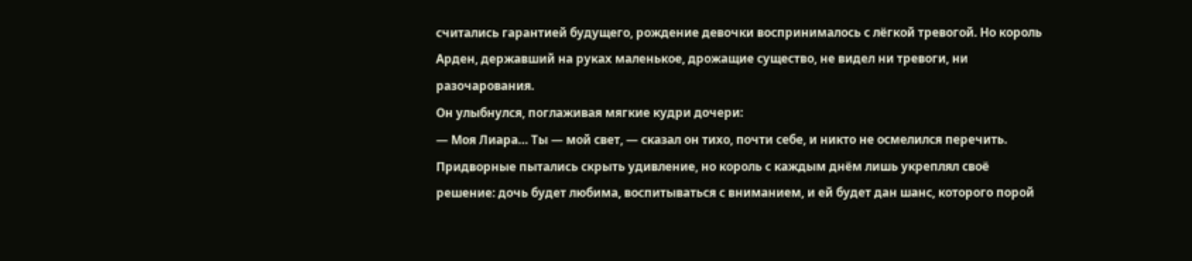считались гарантией будущего, рождение девочки воспринималось с лёгкой тревогой. Но король Арден, державший на руках маленькое, дрожащие существо, не видел ни тревоги, ни разочарования.
Он улыбнулся, поглаживая мягкие кудри дочери:
— Моя Лиара… Ты — мой свет, — сказал он тихо, почти себе, и никто не осмелился перечить.
Придворные пытались скрыть удивление, но король с каждым днём лишь укреплял своё решение: дочь будет любима, воспитываться с вниманием, и ей будет дан шанс, которого порой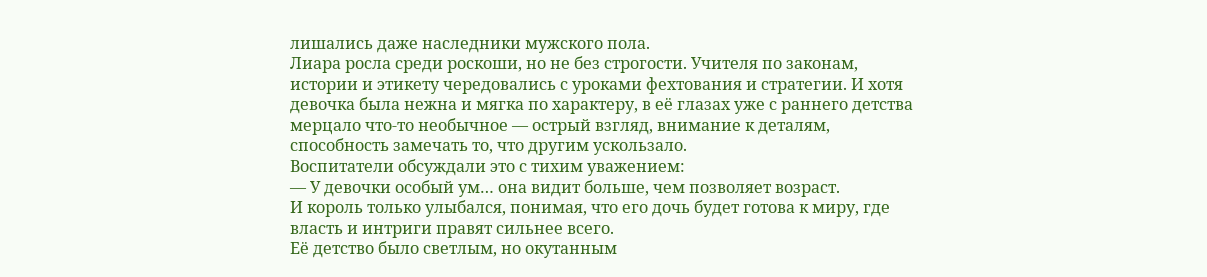лишались даже наследники мужского пола.
Лиара росла среди роскоши, но не без строгости. Учителя по законам, истории и этикету чередовались с уроками фехтования и стратегии. И хотя девочка была нежна и мягка по характеру, в её глазах уже с раннего детства мерцало что-то необычное — острый взгляд, внимание к деталям, способность замечать то, что другим ускользало.
Воспитатели обсуждали это с тихим уважением:
— У девочки особый ум… она видит больше, чем позволяет возраст.
И король только улыбался, понимая, что его дочь будет готова к миру, где власть и интриги правят сильнее всего.
Её детство было светлым, но окутанным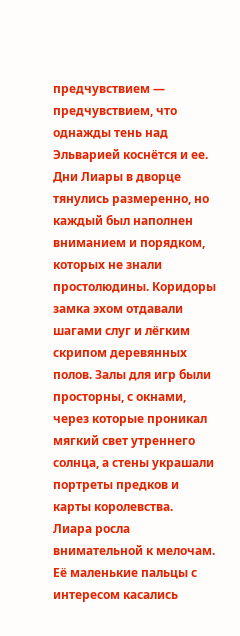предчувствием — предчувствием, что однажды тень над Эльварией коснётся и ее.
Дни Лиары в дворце тянулись размеренно, но каждый был наполнен вниманием и порядком, которых не знали простолюдины. Коридоры замка эхом отдавали шагами слуг и лёгким скрипом деревянных полов. Залы для игр были просторны, с окнами, через которые проникал мягкий свет утреннего солнца, а стены украшали портреты предков и карты королевства.
Лиара росла внимательной к мелочам. Её маленькие пальцы с интересом касались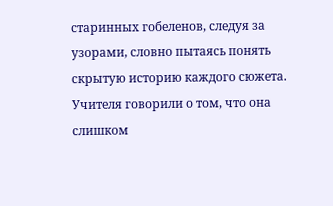старинных гобеленов, следуя за узорами, словно пытаясь понять скрытую историю каждого сюжета. Учителя говорили о том, что она слишком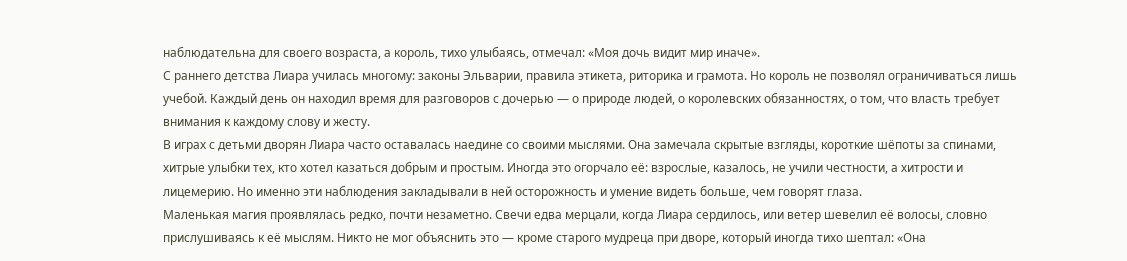наблюдательна для своего возраста, а король, тихо улыбаясь, отмечал: «Моя дочь видит мир иначе».
С раннего детства Лиара училась многому: законы Эльварии, правила этикета, риторика и грамота. Но король не позволял ограничиваться лишь учебой. Каждый день он находил время для разговоров с дочерью — о природе людей, о королевских обязанностях, о том, что власть требует внимания к каждому слову и жесту.
В играх с детьми дворян Лиара часто оставалась наедине со своими мыслями. Она замечала скрытые взгляды, короткие шёпоты за спинами, хитрые улыбки тех, кто хотел казаться добрым и простым. Иногда это огорчало её: взрослые, казалось, не учили честности, а хитрости и лицемерию. Но именно эти наблюдения закладывали в ней осторожность и умение видеть больше, чем говорят глаза.
Маленькая магия проявлялась редко, почти незаметно. Свечи едва мерцали, когда Лиара сердилось, или ветер шевелил её волосы, словно прислушиваясь к её мыслям. Никто не мог объяснить это — кроме старого мудреца при дворе, который иногда тихо шептал: «Она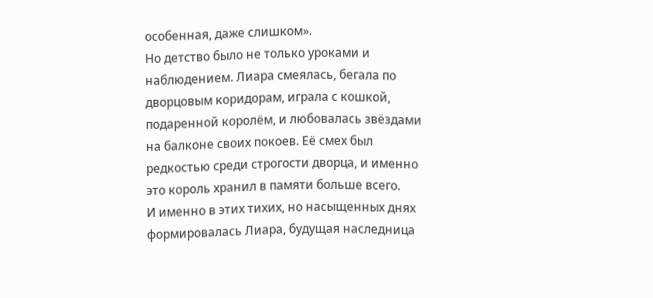особенная, даже слишком».
Но детство было не только уроками и наблюдением. Лиара смеялась, бегала по дворцовым коридорам, играла с кошкой, подаренной королём, и любовалась звёздами на балконе своих покоев. Её смех был редкостью среди строгости дворца, и именно это король хранил в памяти больше всего.
И именно в этих тихих, но насыщенных днях формировалась Лиара, будущая наследница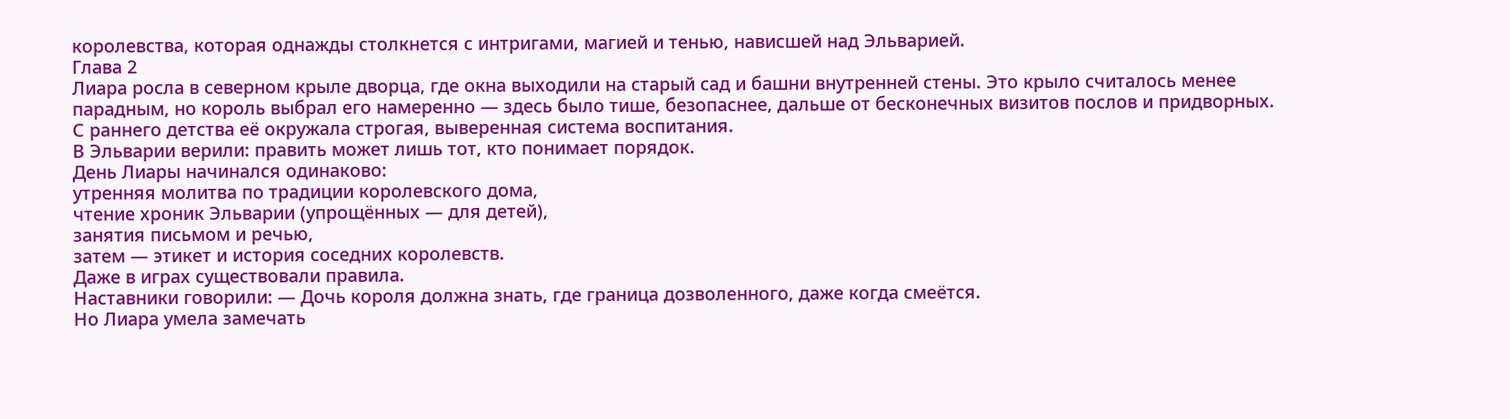королевства, которая однажды столкнется с интригами, магией и тенью, нависшей над Эльварией.
Глава 2
Лиара росла в северном крыле дворца, где окна выходили на старый сад и башни внутренней стены. Это крыло считалось менее парадным, но король выбрал его намеренно — здесь было тише, безопаснее, дальше от бесконечных визитов послов и придворных.
С раннего детства её окружала строгая, выверенная система воспитания.
В Эльварии верили: править может лишь тот, кто понимает порядок.
День Лиары начинался одинаково:
утренняя молитва по традиции королевского дома,
чтение хроник Эльварии (упрощённых — для детей),
занятия письмом и речью,
затем — этикет и история соседних королевств.
Даже в играх существовали правила.
Наставники говорили: — Дочь короля должна знать, где граница дозволенного, даже когда смеётся.
Но Лиара умела замечать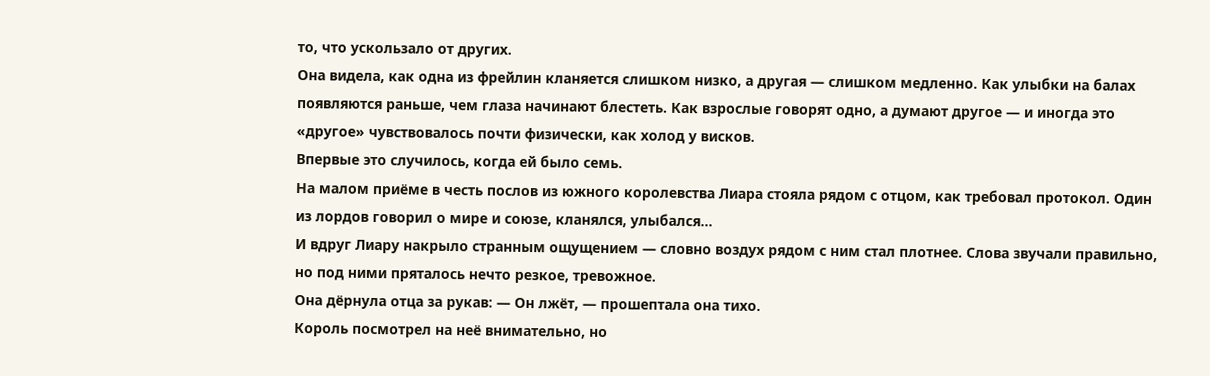то, что ускользало от других.
Она видела, как одна из фрейлин кланяется слишком низко, а другая — слишком медленно. Как улыбки на балах появляются раньше, чем глаза начинают блестеть. Как взрослые говорят одно, а думают другое — и иногда это «другое» чувствовалось почти физически, как холод у висков.
Впервые это случилось, когда ей было семь.
На малом приёме в честь послов из южного королевства Лиара стояла рядом с отцом, как требовал протокол. Один из лордов говорил о мире и союзе, кланялся, улыбался…
И вдруг Лиару накрыло странным ощущением — словно воздух рядом с ним стал плотнее. Слова звучали правильно, но под ними пряталось нечто резкое, тревожное.
Она дёрнула отца за рукав: — Он лжёт, — прошептала она тихо.
Король посмотрел на неё внимательно, но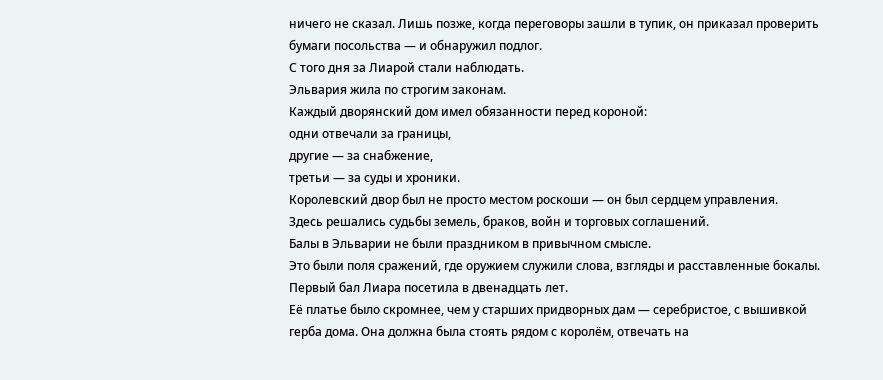ничего не сказал. Лишь позже, когда переговоры зашли в тупик, он приказал проверить бумаги посольства — и обнаружил подлог.
С того дня за Лиарой стали наблюдать.
Эльвария жила по строгим законам.
Каждый дворянский дом имел обязанности перед короной:
одни отвечали за границы,
другие — за снабжение,
третьи — за суды и хроники.
Королевский двор был не просто местом роскоши — он был сердцем управления.
Здесь решались судьбы земель, браков, войн и торговых соглашений.
Балы в Эльварии не были праздником в привычном смысле.
Это были поля сражений, где оружием служили слова, взгляды и расставленные бокалы.
Первый бал Лиара посетила в двенадцать лет.
Её платье было скромнее, чем у старших придворных дам — серебристое, с вышивкой герба дома. Она должна была стоять рядом с королём, отвечать на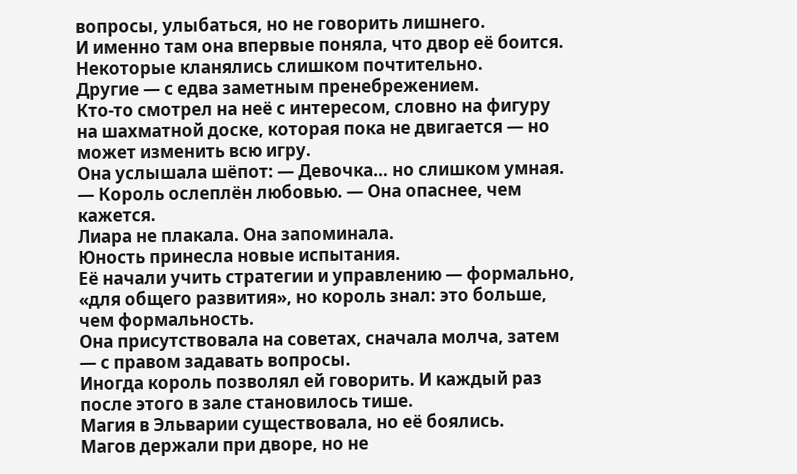вопросы, улыбаться, но не говорить лишнего.
И именно там она впервые поняла, что двор её боится.
Некоторые кланялись слишком почтительно.
Другие — с едва заметным пренебрежением.
Кто-то смотрел на неё с интересом, словно на фигуру на шахматной доске, которая пока не двигается — но может изменить всю игру.
Она услышала шёпот: — Девочка… но слишком умная. — Король ослеплён любовью. — Она опаснее, чем кажется.
Лиара не плакала. Она запоминала.
Юность принесла новые испытания.
Её начали учить стратегии и управлению — формально, «для общего развития», но король знал: это больше, чем формальность.
Она присутствовала на советах, сначала молча, затем — с правом задавать вопросы.
Иногда король позволял ей говорить. И каждый раз после этого в зале становилось тише.
Магия в Эльварии существовала, но её боялись.
Магов держали при дворе, но не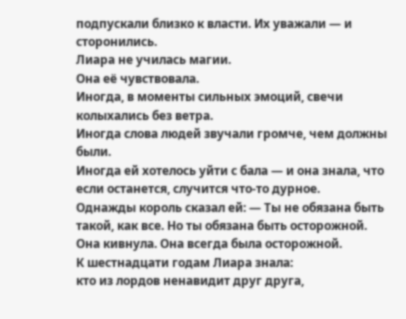подпускали близко к власти. Их уважали — и сторонились.
Лиара не училась магии.
Она её чувствовала.
Иногда, в моменты сильных эмоций, свечи колыхались без ветра.
Иногда слова людей звучали громче, чем должны были.
Иногда ей хотелось уйти с бала — и она знала, что если останется, случится что-то дурное.
Однажды король сказал ей: — Ты не обязана быть такой, как все. Но ты обязана быть осторожной.
Она кивнула. Она всегда была осторожной.
К шестнадцати годам Лиара знала:
кто из лордов ненавидит друг друга,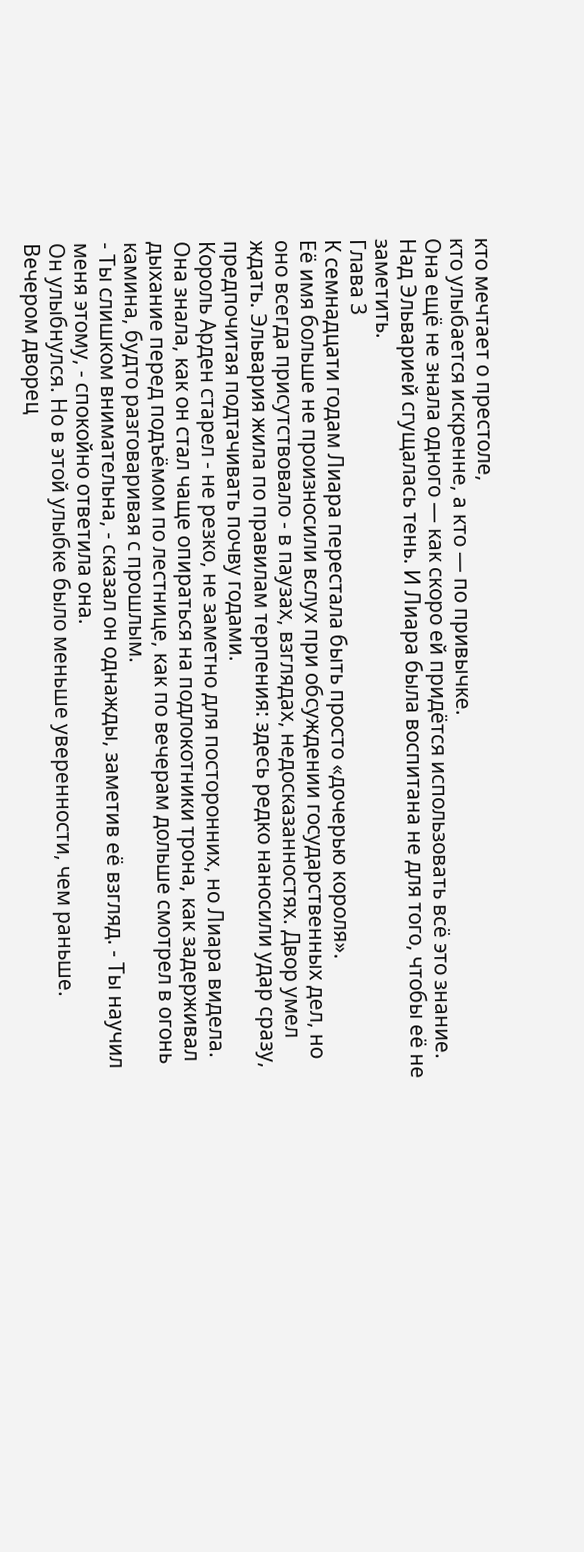кто мечтает о престоле,
кто улыбается искренне, а кто — по привычке.
Она ещё не знала одного — как скоро ей придётся использовать всё это знание.
Над Эльварией сгущалась тень. И Лиара была воспитана не для того, чтобы её не заметить.
Глава 3
К семнадцати годам Лиара перестала быть просто «дочерью короля».
Её имя больше не произносили вслух при обсуждении государственных дел, но оно всегда присутствовало - в паузах, взглядах, недосказанностях. Двор умел ждать. Эльвария жила по правилам терпения: здесь редко наносили удар сразу, предпочитая подтачивать почву годами.
Король Арден старел - не резко, не заметно для посторонних, но Лиара видела. Она знала, как он стал чаще опираться на подлокотники трона, как задерживал дыхание перед подъёмом по лестнице, как по вечерам дольше смотрел в огонь камина, будто разговаривая с прошлым.
- Ты слишком внимательна, - сказал он однажды, заметив её взгляд. - Ты научил меня этому, - спокойно ответила она.
Он улыбнулся. Но в этой улыбке было меньше уверенности, чем раньше.
Вечером дворец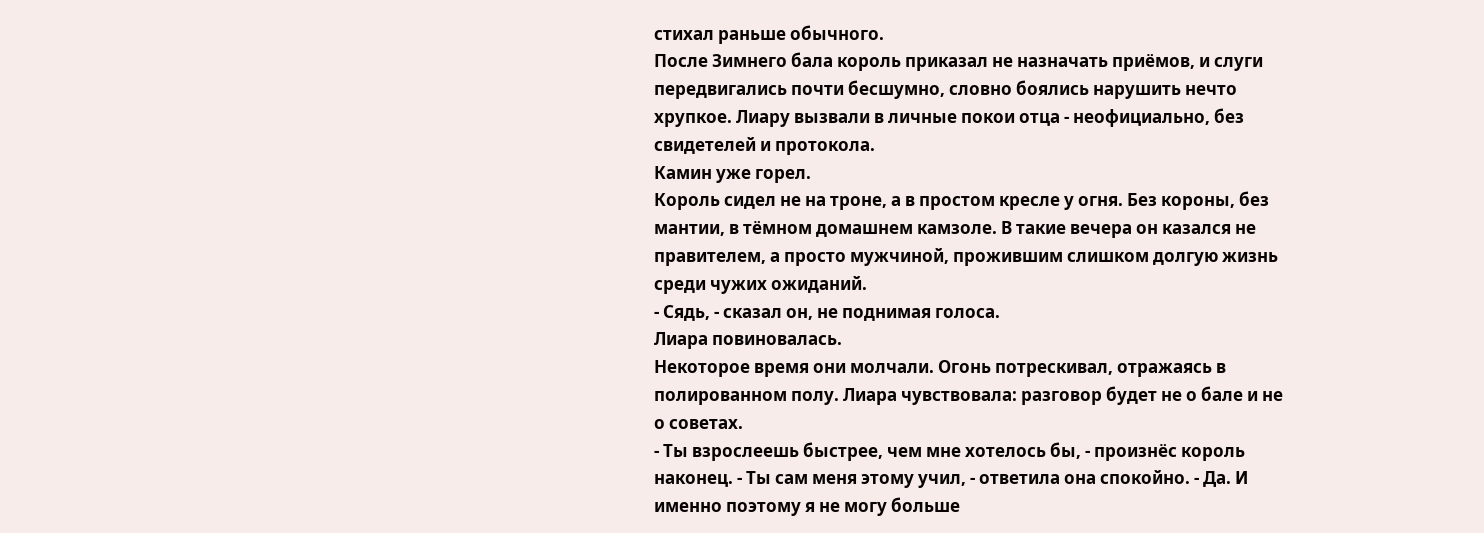стихал раньше обычного.
После Зимнего бала король приказал не назначать приёмов, и слуги передвигались почти бесшумно, словно боялись нарушить нечто хрупкое. Лиару вызвали в личные покои отца - неофициально, без свидетелей и протокола.
Камин уже горел.
Король сидел не на троне, а в простом кресле у огня. Без короны, без мантии, в тёмном домашнем камзоле. В такие вечера он казался не правителем, а просто мужчиной, прожившим слишком долгую жизнь среди чужих ожиданий.
- Сядь, - сказал он, не поднимая голоса.
Лиара повиновалась.
Некоторое время они молчали. Огонь потрескивал, отражаясь в полированном полу. Лиара чувствовала: разговор будет не о бале и не о советах.
- Ты взрослеешь быстрее, чем мне хотелось бы, - произнёс король наконец. - Ты сам меня этому учил, - ответила она спокойно. - Да. И именно поэтому я не могу больше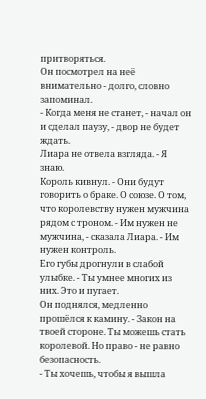притворяться.
Он посмотрел на неё внимательно - долго, словно запоминал.
- Когда меня не станет, - начал он и сделал паузу, - двор не будет ждать.
Лиара не отвела взгляда. - Я знаю.
Король кивнул. - Они будут говорить о браке. О союзе. О том, что королевству нужен мужчина рядом с троном. - Им нужен не мужчина, - сказала Лиара. - Им нужен контроль.
Его губы дрогнули в слабой улыбке. - Ты умнее многих из них. Это и пугает.
Он поднялся, медленно прошёлся к камину. - Закон на твоей стороне. Ты можешь стать королевой. Но право - не равно безопасность.
- Ты хочешь, чтобы я вышла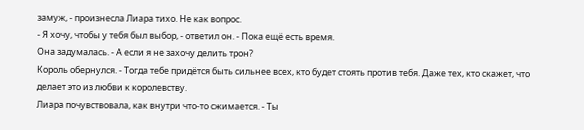замуж, - произнесла Лиара тихо. Не как вопрос.
- Я хочу, чтобы у тебя был выбор, - ответил он. - Пока ещё есть время.
Она задумалась. - А если я не захочу делить трон?
Король обернулся. - Тогда тебе придётся быть сильнее всех, кто будет стоять против тебя. Даже тех, кто скажет, что делает это из любви к королевству.
Лиара почувствовала, как внутри что-то сжимается. - Ты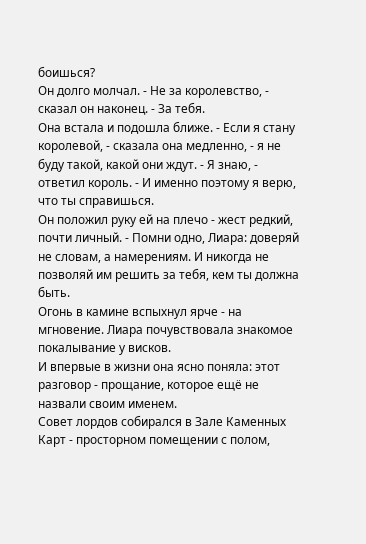боишься?
Он долго молчал. - Не за королевство, - сказал он наконец. - За тебя.
Она встала и подошла ближе. - Если я стану королевой, - сказала она медленно, - я не буду такой, какой они ждут. - Я знаю, - ответил король. - И именно поэтому я верю, что ты справишься.
Он положил руку ей на плечо - жест редкий, почти личный. - Помни одно, Лиара: доверяй не словам, а намерениям. И никогда не позволяй им решить за тебя, кем ты должна быть.
Огонь в камине вспыхнул ярче - на мгновение. Лиара почувствовала знакомое покалывание у висков.
И впервые в жизни она ясно поняла: этот разговор - прощание, которое ещё не назвали своим именем.
Совет лордов собирался в Зале Каменных Карт - просторном помещении с полом,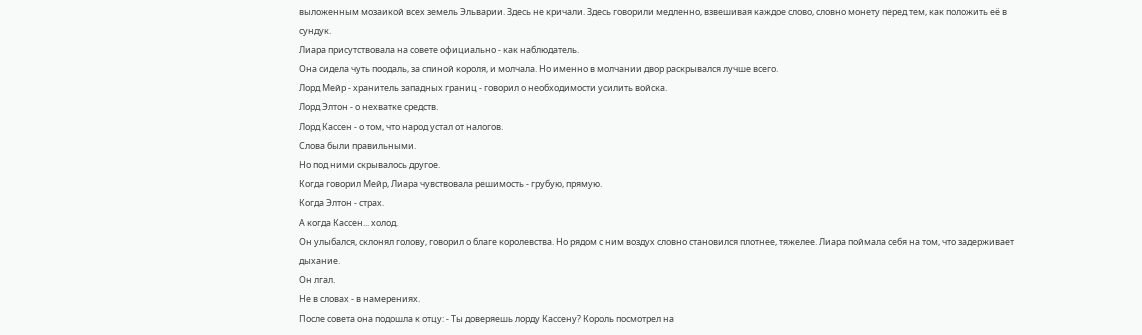выложенным мозаикой всех земель Эльварии. Здесь не кричали. Здесь говорили медленно, взвешивая каждое слово, словно монету перед тем, как положить её в сундук.
Лиара присутствовала на совете официально - как наблюдатель.
Она сидела чуть поодаль, за спиной короля, и молчала. Но именно в молчании двор раскрывался лучше всего.
Лорд Мейр - хранитель западных границ - говорил о необходимости усилить войска.
Лорд Элтон - о нехватке средств.
Лорд Кассен - о том, что народ устал от налогов.
Слова были правильными.
Но под ними скрывалось другое.
Когда говорил Мейр, Лиара чувствовала решимость - грубую, прямую.
Когда Элтон - страх.
А когда Кассен... холод.
Он улыбался, склонял голову, говорил о благе королевства. Но рядом с ним воздух словно становился плотнее, тяжелее. Лиара поймала себя на том, что задерживает дыхание.
Он лгал.
Не в словах - в намерениях.
После совета она подошла к отцу: - Ты доверяешь лорду Кассену? Король посмотрел на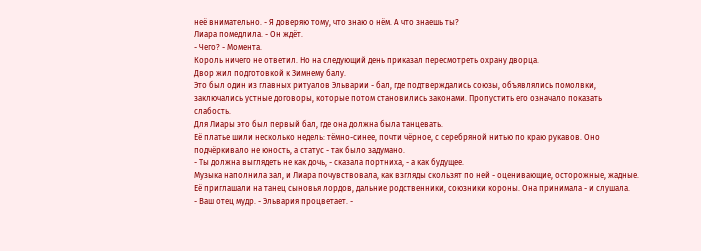неё внимательно. - Я доверяю тому, что знаю о нём. А что знаешь ты?
Лиара помедлила. - Он ждёт.
- Чего? - Момента.
Король ничего не ответил. Но на следующий день приказал пересмотреть охрану дворца.
Двор жил подготовкой к Зимнему балу.
Это был один из главных ритуалов Эльварии - бал, где подтверждались союзы, объявлялись помолвки, заключались устные договоры, которые потом становились законами. Пропустить его означало показать слабость.
Для Лиары это был первый бал, где она должна была танцевать.
Её платье шили несколько недель: тёмно-синее, почти чёрное, с серебряной нитью по краю рукавов. Оно подчёркивало не юность, а статус - так было задумано.
- Ты должна выглядеть не как дочь, - сказала портниха, - а как будущее.
Музыка наполнила зал, и Лиара почувствовала, как взгляды скользят по ней - оценивающие, осторожные, жадные.
Её приглашали на танец сыновья лордов, дальние родственники, союзники короны. Она принимала - и слушала.
- Ваш отец мудр. - Эльвария процветает. -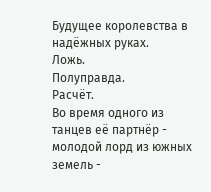Будущее королевства в надёжных руках.
Ложь.
Полуправда.
Расчёт.
Во время одного из танцев её партнёр - молодой лорд из южных земель -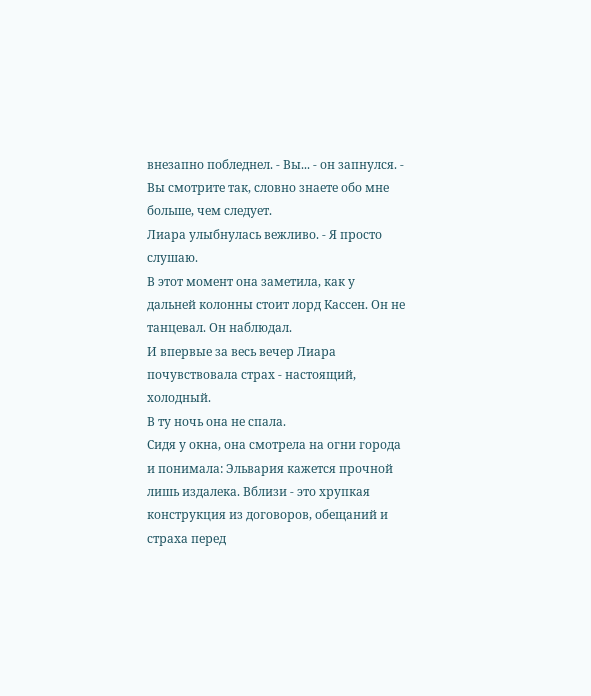внезапно побледнел. - Вы... - он запнулся. - Вы смотрите так, словно знаете обо мне больше, чем следует.
Лиара улыбнулась вежливо. - Я просто слушаю.
В этот момент она заметила, как у дальней колонны стоит лорд Кассен. Он не танцевал. Он наблюдал.
И впервые за весь вечер Лиара почувствовала страх - настоящий, холодный.
В ту ночь она не спала.
Сидя у окна, она смотрела на огни города и понимала: Эльвария кажется прочной лишь издалека. Вблизи - это хрупкая конструкция из договоров, обещаний и страха перед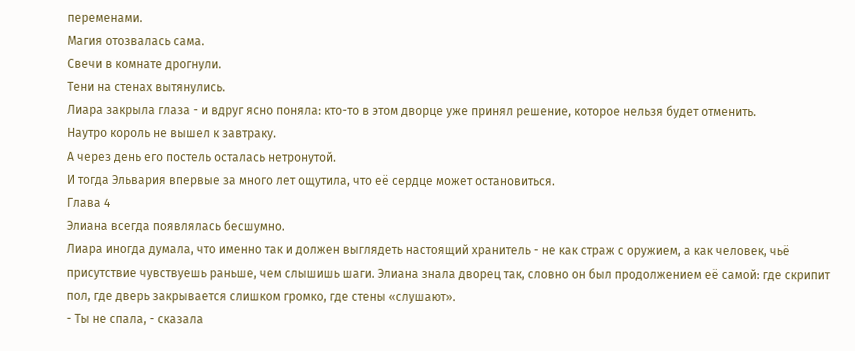переменами.
Магия отозвалась сама.
Свечи в комнате дрогнули.
Тени на стенах вытянулись.
Лиара закрыла глаза - и вдруг ясно поняла: кто-то в этом дворце уже принял решение, которое нельзя будет отменить.
Наутро король не вышел к завтраку.
А через день его постель осталась нетронутой.
И тогда Эльвария впервые за много лет ощутила, что её сердце может остановиться.
Глава 4
Элиана всегда появлялась бесшумно.
Лиара иногда думала, что именно так и должен выглядеть настоящий хранитель - не как страж с оружием, а как человек, чьё присутствие чувствуешь раньше, чем слышишь шаги. Элиана знала дворец так, словно он был продолжением её самой: где скрипит пол, где дверь закрывается слишком громко, где стены «слушают».
- Ты не спала, - сказала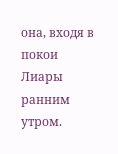она, входя в покои Лиары ранним утром.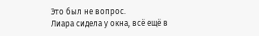Это был не вопрос.
Лиара сидела у окна, всё ещё в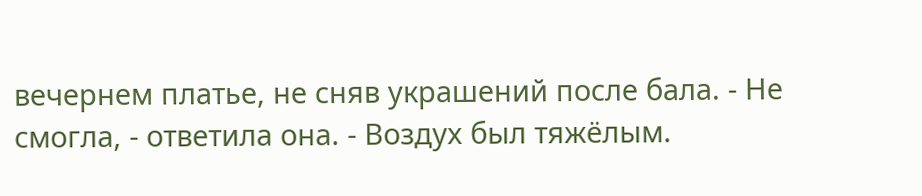вечернем платье, не сняв украшений после бала. - Не смогла, - ответила она. - Воздух был тяжёлым.